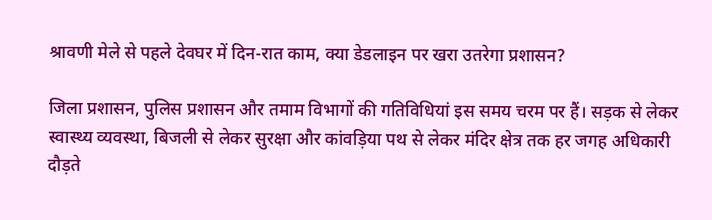श्रावणी मेले से पहले देवघर में दिन-रात काम, क्या डेडलाइन पर खरा उतरेगा प्रशासन?

जिला प्रशासन, पुलिस प्रशासन और तमाम विभागों की गतिविधियां इस समय चरम पर हैं। सड़क से लेकर स्वास्थ्य व्यवस्था, बिजली से लेकर सुरक्षा और कांवड़िया पथ से लेकर मंदिर क्षेत्र तक हर जगह अधिकारी दौड़ते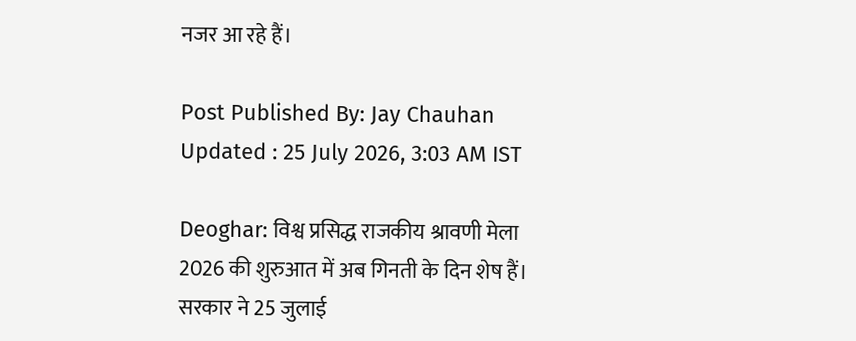नजर आ रहे हैं।

Post Published By: Jay Chauhan
Updated : 25 July 2026, 3:03 AM IST

Deoghar: विश्व प्रसिद्ध राजकीय श्रावणी मेला 2026 की शुरुआत में अब गिनती के दिन शेष हैं। सरकार ने 25 जुलाई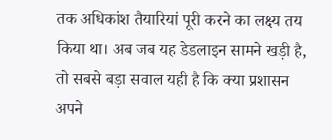तक अधिकांश तैयारियां पूरी करने का लक्ष्य तय किया था। अब जब यह डेडलाइन सामने खड़ी है, तो सबसे बड़ा सवाल यही है कि क्या प्रशासन अपने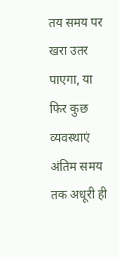तय समय पर खरा उतर पाएगा, या फिर कुछ व्यवस्थाएं अंतिम समय तक अधूरी ही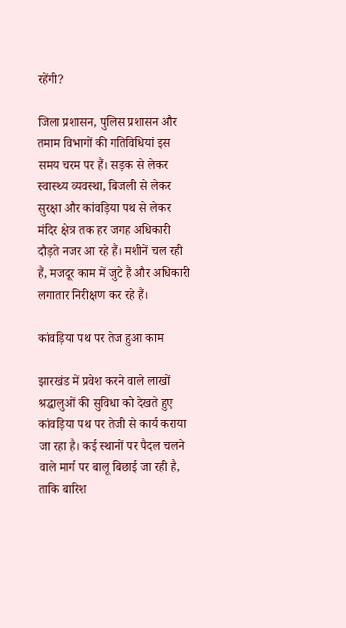रहेंगी?

जिला प्रशासन, पुलिस प्रशासन और तमाम विभागों की गतिविधियां इस समय चरम पर हैं। सड़क से लेकर स्वास्थ्य व्यवस्था, बिजली से लेकर सुरक्षा और कांवड़िया पथ से लेकर मंदिर क्षेत्र तक हर जगह अधिकारी दौड़ते नजर आ रहे हैं। मशीनें चल रही हैं, मजदूर काम में जुटे हैं और अधिकारी लगातार निरीक्षण कर रहे हैं।

कांवड़िया पथ पर तेज हुआ काम

झारखंड में प्रवेश करने वाले लाखों श्रद्धालुओं की सुविधा को देखते हुए कांवड़िया पथ पर तेजी से कार्य कराया जा रहा है। कई स्थानों पर पैदल चलने वाले मार्ग पर बालू बिछाई जा रही है, ताकि बारिश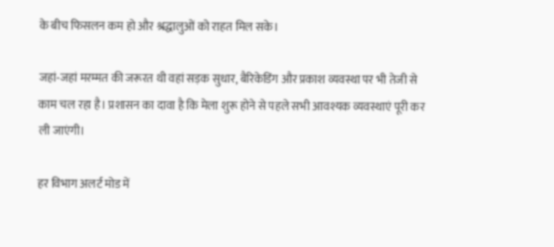के बीच फिसलन कम हो और श्रद्धालुओं को राहत मिल सके।

जहां-जहां मरम्मत की जरूरत थी वहां सड़क सुधार, बैरिकेडिंग और प्रकाश व्यवस्था पर भी तेजी से काम चल रहा है। प्रशासन का दावा है कि मेला शुरू होने से पहले सभी आवश्यक व्यवस्थाएं पूरी कर ली जाएंगी।

हर विभाग अलर्ट मोड में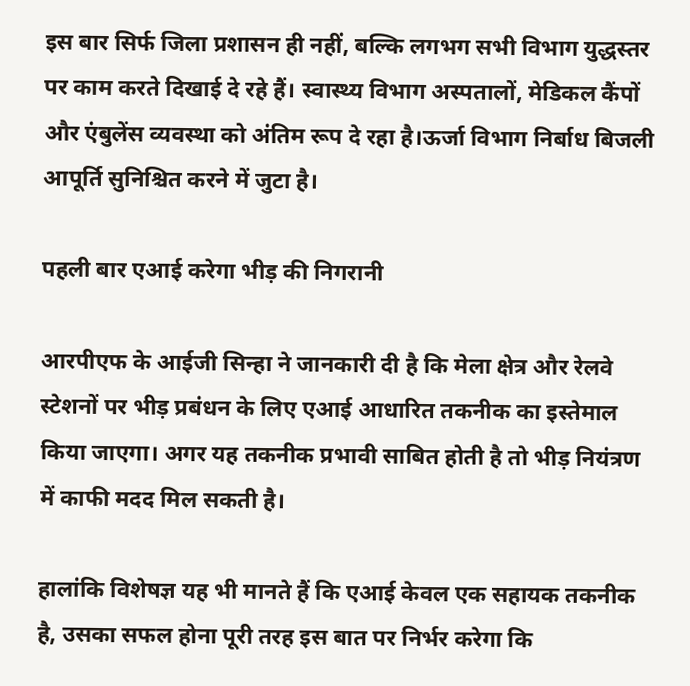इस बार सिर्फ जिला प्रशासन ही नहीं, बल्कि लगभग सभी विभाग युद्धस्तर पर काम करते दिखाई दे रहे हैं। स्वास्थ्य विभाग अस्पतालों, मेडिकल कैंपों और एंबुलेंस व्यवस्था को अंतिम रूप दे रहा है।ऊर्जा विभाग निर्बाध बिजली आपूर्ति सुनिश्चित करने में जुटा है।

पहली बार एआई करेगा भीड़ की निगरानी

आरपीएफ के आईजी सिन्हा ने जानकारी दी है कि मेला क्षेत्र और रेलवे स्टेशनों पर भीड़ प्रबंधन के लिए एआई आधारित तकनीक का इस्तेमाल किया जाएगा। अगर यह तकनीक प्रभावी साबित होती है तो भीड़ नियंत्रण में काफी मदद मिल सकती है।

हालांकि विशेषज्ञ यह भी मानते हैं कि एआई केवल एक सहायक तकनीक है, उसका सफल होना पूरी तरह इस बात पर निर्भर करेगा कि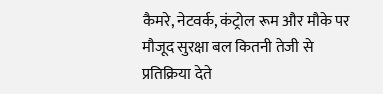कैमरे, नेटवर्क, कंट्रोल रूम और मौके पर मौजूद सुरक्षा बल कितनी तेजी से प्रतिक्रिया देते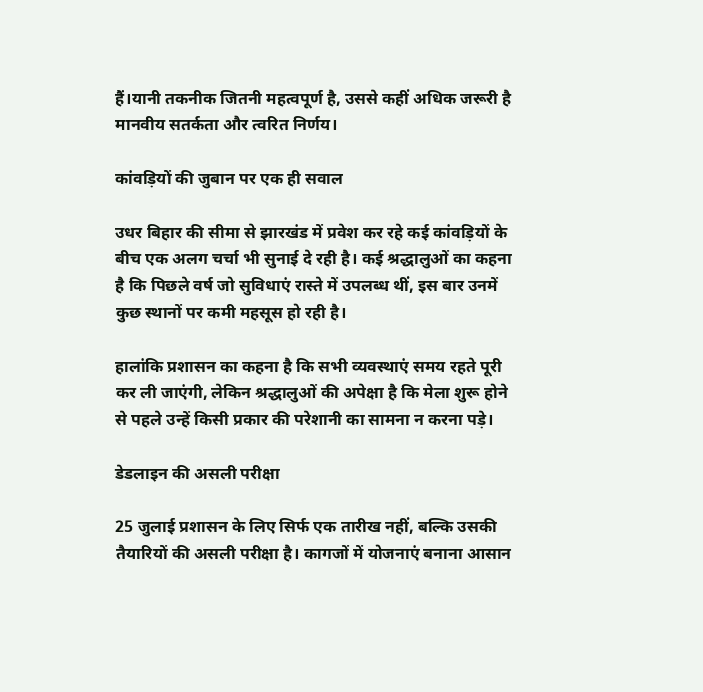हैं।यानी तकनीक जितनी महत्वपूर्ण है, उससे कहीं अधिक जरूरी है मानवीय सतर्कता और त्वरित निर्णय।

कांवड़ियों की जुबान पर एक ही सवाल

उधर बिहार की सीमा से झारखंड में प्रवेश कर रहे कई कांवड़ियों के बीच एक अलग चर्चा भी सुनाई दे रही है। कई श्रद्धालुओं का कहना है कि पिछले वर्ष जो सुविधाएं रास्ते में उपलब्ध थीं, इस बार उनमें कुछ स्थानों पर कमी महसूस हो रही है।

हालांकि प्रशासन का कहना है कि सभी व्यवस्थाएं समय रहते पूरी कर ली जाएंगी, लेकिन श्रद्धालुओं की अपेक्षा है कि मेला शुरू होने से पहले उन्हें किसी प्रकार की परेशानी का सामना न करना पड़े।

डेडलाइन की असली परीक्षा

25 जुलाई प्रशासन के लिए सिर्फ एक तारीख नहीं, बल्कि उसकी तैयारियों की असली परीक्षा है। कागजों में योजनाएं बनाना आसान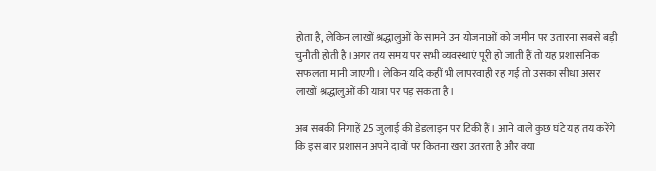होता है, लेकिन लाखों श्रद्धालुओं के सामने उन योजनाओं को जमीन पर उतारना सबसे बड़ी चुनौती होती है।अगर तय समय पर सभी व्यवस्थाएं पूरी हो जाती हैं तो यह प्रशासनिक सफलता मानी जाएगी। लेकिन यदि कहीं भी लापरवाही रह गई तो उसका सीधा असर लाखों श्रद्धालुओं की यात्रा पर पड़ सकता है।

अब सबकी निगाहें 25 जुलाई की डेडलाइन पर टिकी हैं। आने वाले कुछ घंटे यह तय करेंगे कि इस बार प्रशासन अपने दावों पर कितना खरा उतरता है और क्या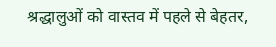श्रद्धालुओं को वास्तव में पहले से बेहतर,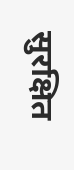सुरक्षित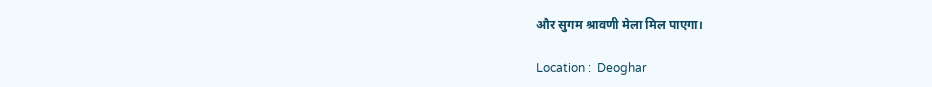और सुगम श्रावणी मेला मिल पाएगा।

Location :  Deoghar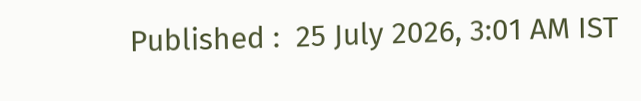Published :  25 July 2026, 3:01 AM IST